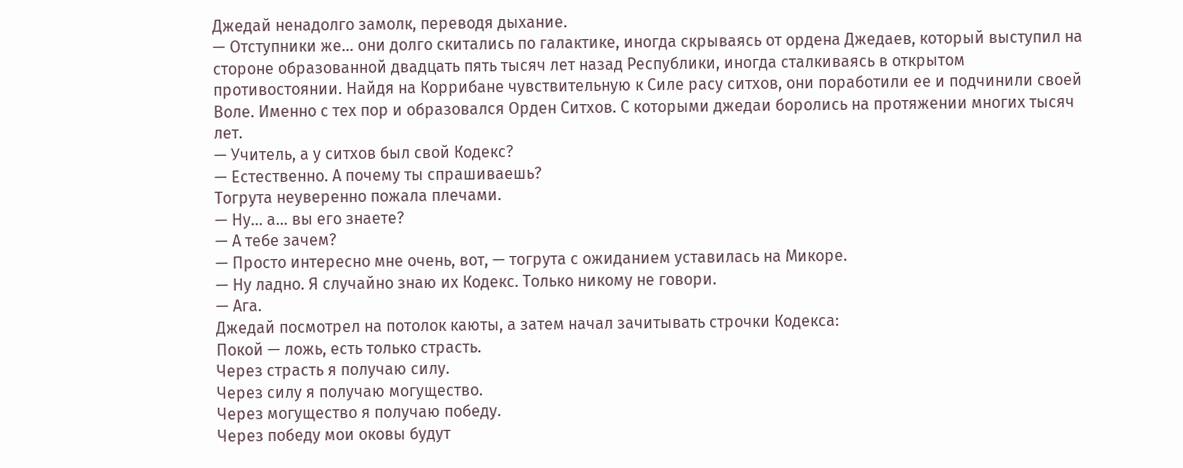Джедай ненадолго замолк, переводя дыхание.
— Отступники же… они долго скитались по галактике, иногда скрываясь от ордена Джедаев, который выступил на стороне образованной двадцать пять тысяч лет назад Республики, иногда сталкиваясь в открытом противостоянии. Найдя на Коррибане чувствительную к Силе расу ситхов, они поработили ее и подчинили своей Воле. Именно с тех пор и образовался Орден Ситхов. С которыми джедаи боролись на протяжении многих тысяч лет.
— Учитель, а у ситхов был свой Кодекс?
— Естественно. А почему ты спрашиваешь?
Тогрута неуверенно пожала плечами.
— Ну… а… вы его знаете?
— А тебе зачем?
— Просто интересно мне очень, вот, — тогрута с ожиданием уставилась на Микоре.
— Ну ладно. Я случайно знаю их Кодекс. Только никому не говори.
— Ага.
Джедай посмотрел на потолок каюты, а затем начал зачитывать строчки Кодекса:
Покой — ложь, есть только страсть.
Через страсть я получаю силу.
Через силу я получаю могущество.
Через могущество я получаю победу.
Через победу мои оковы будут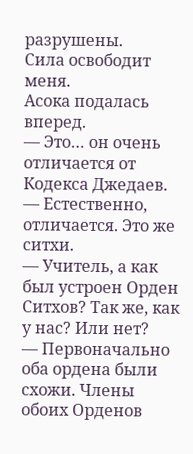разрушены.
Сила освободит меня.
Асока подалась вперед.
— Это… он очень отличается от Кодекса Джедаев.
— Естественно, отличается. Это же ситхи.
— Учитель, а как был устроен Орден Ситхов? Так же, как у нас? Или нет?
— Первоначально оба ордена были схожи. Члены обоих Орденов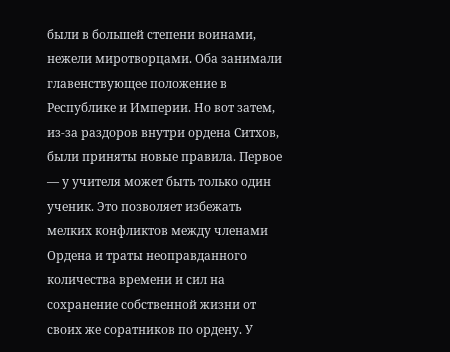были в большей степени воинами, нежели миротворцами. Оба занимали главенствующее положение в Республике и Империи. Но вот затем, из-за раздоров внутри ордена Ситхов, были приняты новые правила. Первое — у учителя может быть только один ученик. Это позволяет избежать мелких конфликтов между членами Ордена и траты неоправданного количества времени и сил на сохранение собственной жизни от своих же соратников по ордену. У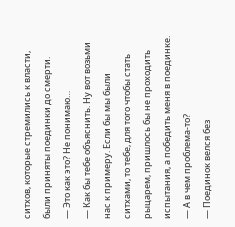ситхов, которые стремились к власти, были приняты поединки до смерти.
— Это как это? Не понимаю…
— Как бы тебе объяснить. Ну вот возьми нас к примеру. Если бы мы были ситхами, то тебе, для того чтобы стать рыцарем, пришлось бы не проходить испытания, а победить меня в поединке.
— А в чем проблема-то?
— Поединок велся без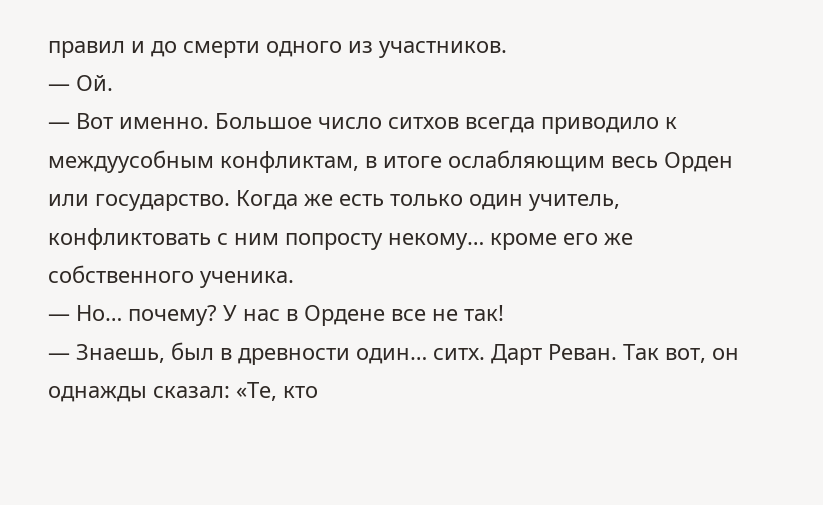правил и до смерти одного из участников.
— Ой.
— Вот именно. Большое число ситхов всегда приводило к междуусобным конфликтам, в итоге ослабляющим весь Орден или государство. Когда же есть только один учитель, конфликтовать с ним попросту некому… кроме его же собственного ученика.
— Но… почему? У нас в Ордене все не так!
— Знаешь, был в древности один… ситх. Дарт Реван. Так вот, он однажды сказал: «Те, кто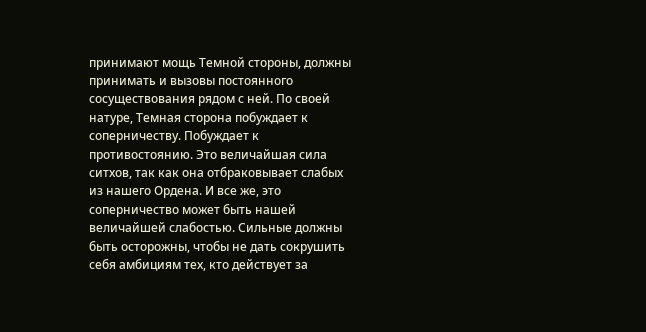принимают мощь Темной стороны, должны принимать и вызовы постоянного сосуществования рядом с ней. По своей натуре, Темная сторона побуждает к соперничеству. Побуждает к противостоянию. Это величайшая сила ситхов, так как она отбраковывает слабых из нашего Ордена. И все же, это соперничество может быть нашей величайшей слабостью. Сильные должны быть осторожны, чтобы не дать сокрушить себя амбициям тех, кто действует за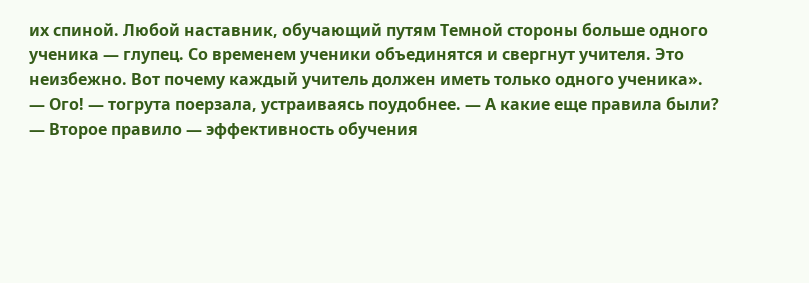их спиной. Любой наставник, обучающий путям Темной стороны больше одного ученика — глупец. Со временем ученики объединятся и свергнут учителя. Это неизбежно. Вот почему каждый учитель должен иметь только одного ученика».
— Ого! — тогрута поерзала, устраиваясь поудобнее. — А какие еще правила были?
— Второе правило — эффективность обучения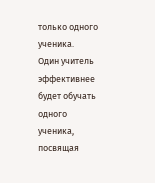только одного ученика.
Один учитель эффективнее будет обучать одного ученика, посвящая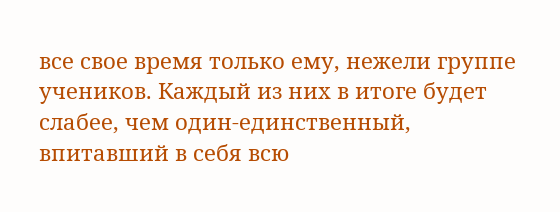все свое время только ему, нежели группе учеников. Каждый из них в итоге будет слабее, чем один-единственный, впитавший в себя всю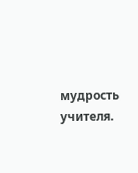мудрость учителя.